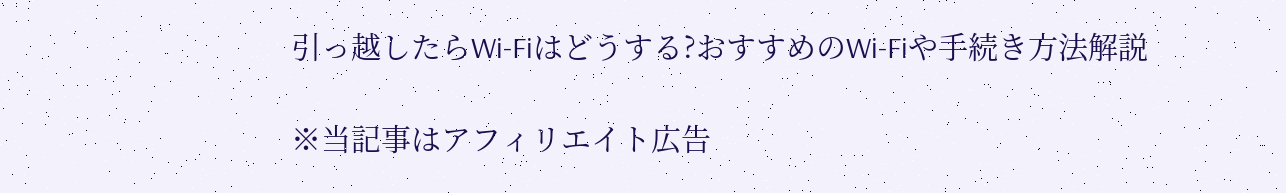引っ越したらWi-Fiはどうする?おすすめのWi-Fiや手続き方法解説

※当記事はアフィリエイト広告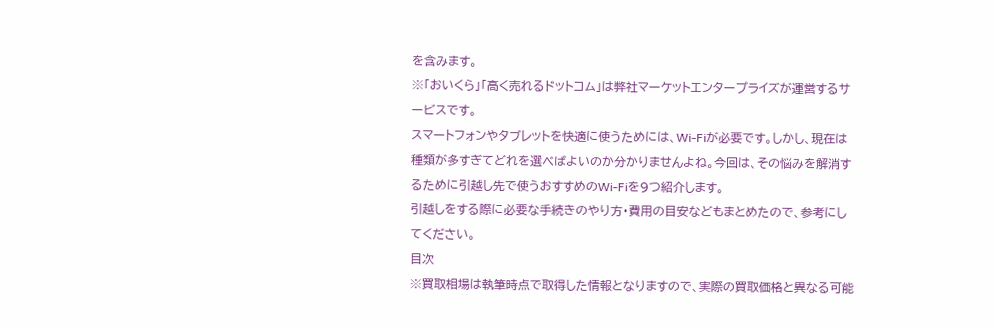を含みます。
※「おいくら」「高く売れるドットコム」は弊社マーケットエンタープライズが運営するサービスです。
スマートフォンやタブレットを快適に使うためには、Wi-Fiが必要です。しかし、現在は種類が多すぎてどれを選べばよいのか分かりませんよね。今回は、その悩みを解消するために引越し先で使うおすすめのWi-Fiを9つ紹介します。
引越しをする際に必要な手続きのやり方・費用の目安などもまとめたので、参考にしてください。
目次
※買取相場は執筆時点で取得した情報となりますので、実際の買取価格と異なる可能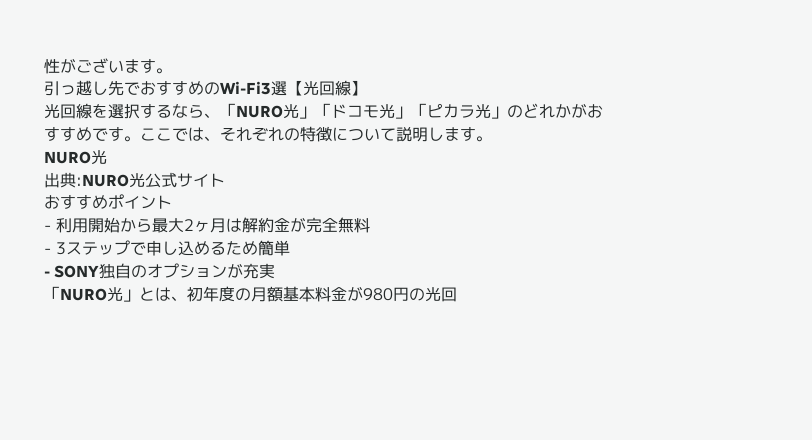性がございます。
引っ越し先でおすすめのWi-Fi3選【光回線】
光回線を選択するなら、「NURO光」「ドコモ光」「ピカラ光」のどれかがおすすめです。ここでは、それぞれの特徴について説明します。
NURO光
出典:NURO光公式サイト
おすすめポイント
- 利用開始から最大2ヶ月は解約金が完全無料
- 3ステップで申し込めるため簡単
- SONY独自のオプションが充実
「NURO光」とは、初年度の月額基本料金が980円の光回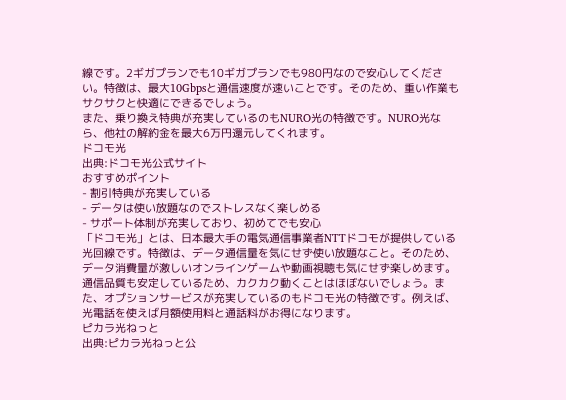線です。2ギガプランでも10ギガプランでも980円なので安心してください。特徴は、最大10Gbpsと通信速度が速いことです。そのため、重い作業もサクサクと快適にできるでしょう。
また、乗り換え特典が充実しているのもNURO光の特徴です。NURO光なら、他社の解約金を最大6万円還元してくれます。
ドコモ光
出典:ドコモ光公式サイト
おすすめポイント
- 割引特典が充実している
- データは使い放題なのでストレスなく楽しめる
- サポート体制が充実しており、初めてでも安心
「ドコモ光」とは、日本最大手の電気通信事業者NTTドコモが提供している光回線です。特徴は、データ通信量を気にせず使い放題なこと。そのため、データ消費量が激しいオンラインゲームや動画視聴も気にせず楽しめます。
通信品質も安定しているため、カクカク動くことはほぼないでしょう。また、オプションサービスが充実しているのもドコモ光の特徴です。例えば、光電話を使えば月額使用料と通話料がお得になります。
ピカラ光ねっと
出典:ピカラ光ねっと公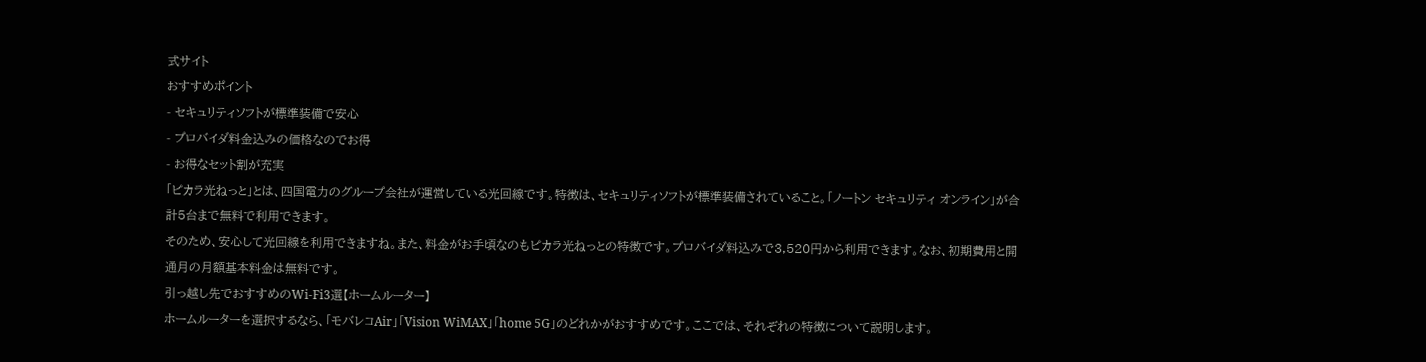式サイト
おすすめポイント
- セキュリティソフトが標準装備で安心
- プロバイダ料金込みの価格なのでお得
- お得なセット割が充実
「ピカラ光ねっと」とは、四国電力のグループ会社が運営している光回線です。特徴は、セキュリティソフトが標準装備されていること。「ノートン セキュリティ オンライン」が合計5台まで無料で利用できます。
そのため、安心して光回線を利用できますね。また、料金がお手頃なのもピカラ光ねっとの特徴です。プロバイダ料込みで3,520円から利用できます。なお、初期費用と開通月の月額基本料金は無料です。
引っ越し先でおすすめのWi-Fi3選【ホームルーター】
ホームルーターを選択するなら、「モバレコAir」「Vision WiMAX」「home 5G」のどれかがおすすめです。ここでは、それぞれの特徴について説明します。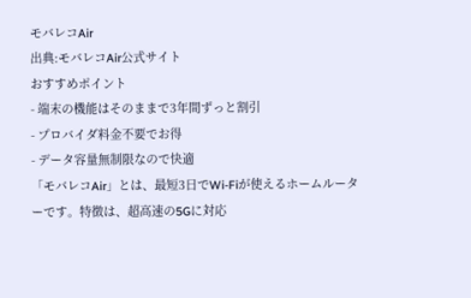モバレコAir
出典:モバレコAir公式サイト
おすすめポイント
- 端末の機能はそのままで3年間ずっと割引
- プロバイダ料金不要でお得
- データ容量無制限なので快適
「モバレコAir」とは、最短3日でWi-Fiが使えるホームルーターです。特徴は、超高速の5Gに対応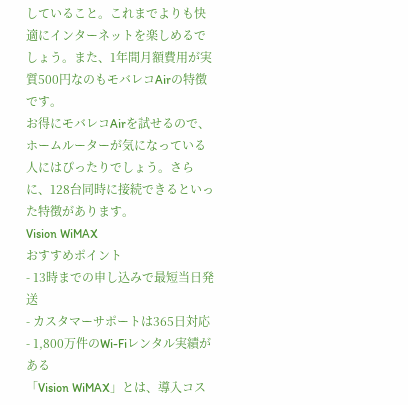していること。これまでよりも快適にインターネットを楽しめるでしょう。また、1年間月額費用が実質500円なのもモバレコAirの特徴です。
お得にモバレコAirを試せるので、ホームルーターが気になっている人にはぴったりでしょう。さらに、128台同時に接続できるといった特徴があります。
Vision WiMAX
おすすめポイント
- 13時までの申し込みで最短当日発送
- カスタマーサポートは365日対応
- 1,800万件のWi-Fiレンタル実績がある
「Vision WiMAX」とは、導入コス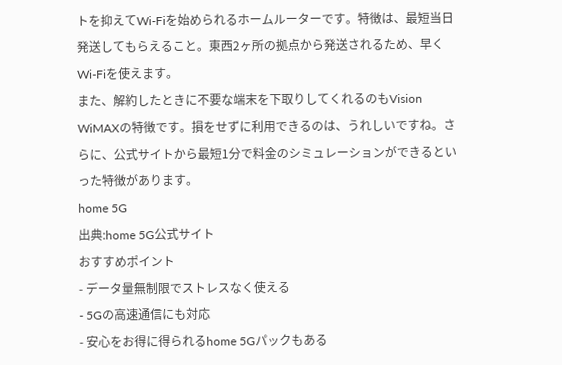トを抑えてWi-Fiを始められるホームルーターです。特徴は、最短当日発送してもらえること。東西2ヶ所の拠点から発送されるため、早くWi-Fiを使えます。
また、解約したときに不要な端末を下取りしてくれるのもVision WiMAXの特徴です。損をせずに利用できるのは、うれしいですね。さらに、公式サイトから最短1分で料金のシミュレーションができるといった特徴があります。
home 5G
出典:home 5G公式サイト
おすすめポイント
- データ量無制限でストレスなく使える
- 5Gの高速通信にも対応
- 安心をお得に得られるhome 5Gパックもある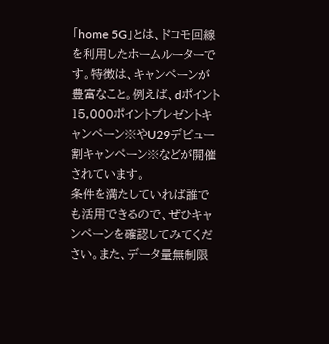「home 5G」とは、ドコモ回線を利用したホームルーターです。特徴は、キャンペーンが豊富なこと。例えば、dポイント15,000ポイントプレゼントキャンペーン※やU29デビュー割キャンペーン※などが開催されています。
条件を満たしていれば誰でも活用できるので、ぜひキャンペーンを確認してみてください。また、データ量無制限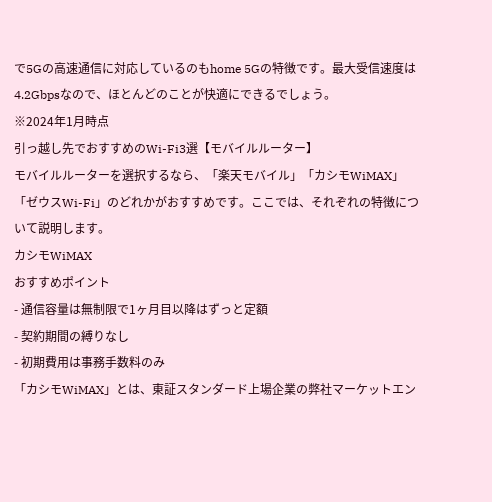で5Gの高速通信に対応しているのもhome 5Gの特徴です。最大受信速度は4.2Gbpsなので、ほとんどのことが快適にできるでしょう。
※2024年1月時点
引っ越し先でおすすめのWi-Fi3選【モバイルルーター】
モバイルルーターを選択するなら、「楽天モバイル」「カシモWiMAX」「ゼウスWi-Fi」のどれかがおすすめです。ここでは、それぞれの特徴について説明します。
カシモWiMAX
おすすめポイント
- 通信容量は無制限で1ヶ月目以降はずっと定額
- 契約期間の縛りなし
- 初期費用は事務手数料のみ
「カシモWiMAX」とは、東証スタンダード上場企業の弊社マーケットエン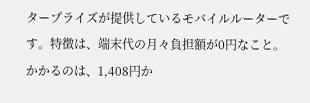タープライズが提供しているモバイルルーターです。特徴は、端末代の月々負担額が0円なこと。かかるのは、1,408円か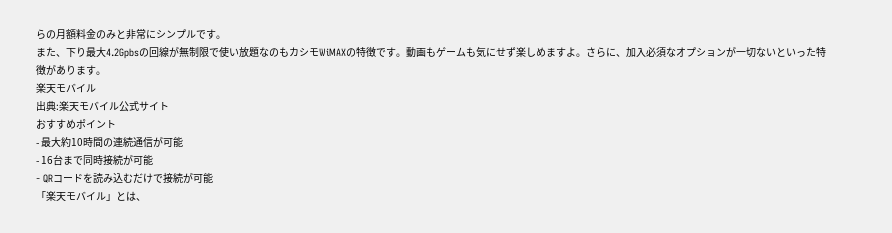らの月額料金のみと非常にシンプルです。
また、下り最大4.2Gpbsの回線が無制限で使い放題なのもカシモWiMAXの特徴です。動画もゲームも気にせず楽しめますよ。さらに、加入必須なオプションが一切ないといった特徴があります。
楽天モバイル
出典:楽天モバイル公式サイト
おすすめポイント
- 最大約10時間の連続通信が可能
- 16台まで同時接続が可能
- QRコードを読み込むだけで接続が可能
「楽天モバイル」とは、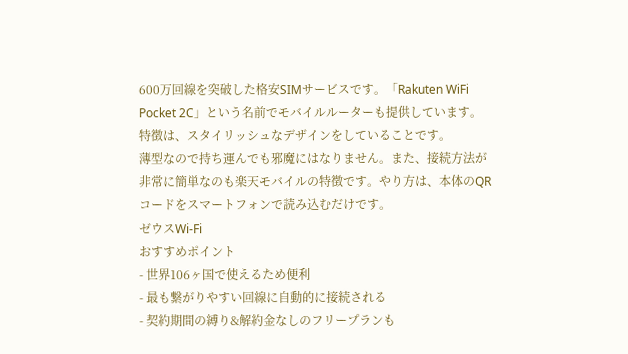600万回線を突破した格安SIMサービスです。「Rakuten WiFi Pocket 2C」という名前でモバイルルーターも提供しています。特徴は、スタイリッシュなデザインをしていることです。
薄型なので持ち運んでも邪魔にはなりません。また、接続方法が非常に簡単なのも楽天モバイルの特徴です。やり方は、本体のQRコードをスマートフォンで読み込むだけです。
ゼウスWi-Fi
おすすめポイント
- 世界106ヶ国で使えるため便利
- 最も繋がりやすい回線に自動的に接続される
- 契約期間の縛り&解約金なしのフリープランも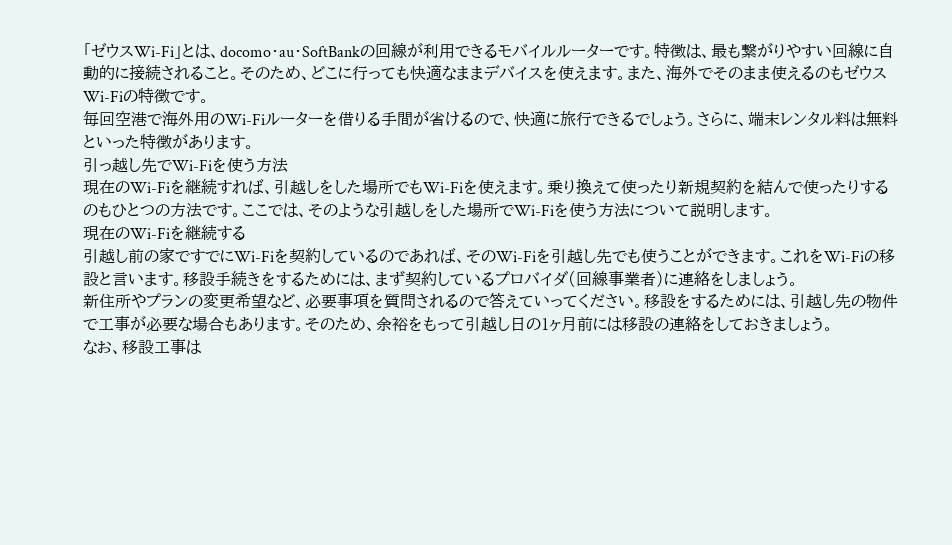「ゼウスWi-Fi」とは、docomo・au・SoftBankの回線が利用できるモバイルルーターです。特徴は、最も繋がりやすい回線に自動的に接続されること。そのため、どこに行っても快適なままデバイスを使えます。また、海外でそのまま使えるのもゼウスWi-Fiの特徴です。
毎回空港で海外用のWi-Fiルーターを借りる手間が省けるので、快適に旅行できるでしょう。さらに、端末レンタル料は無料といった特徴があります。
引っ越し先でWi-Fiを使う方法
現在のWi-Fiを継続すれば、引越しをした場所でもWi-Fiを使えます。乗り換えて使ったり新規契約を結んで使ったりするのもひとつの方法です。ここでは、そのような引越しをした場所でWi-Fiを使う方法について説明します。
現在のWi-Fiを継続する
引越し前の家ですでにWi-Fiを契約しているのであれば、そのWi-Fiを引越し先でも使うことができます。これをWi-Fiの移設と言います。移設手続きをするためには、まず契約しているプロバイダ(回線事業者)に連絡をしましょう。
新住所やプランの変更希望など、必要事項を質問されるので答えていってください。移設をするためには、引越し先の物件で工事が必要な場合もあります。そのため、余裕をもって引越し日の1ヶ月前には移設の連絡をしておきましょう。
なお、移設工事は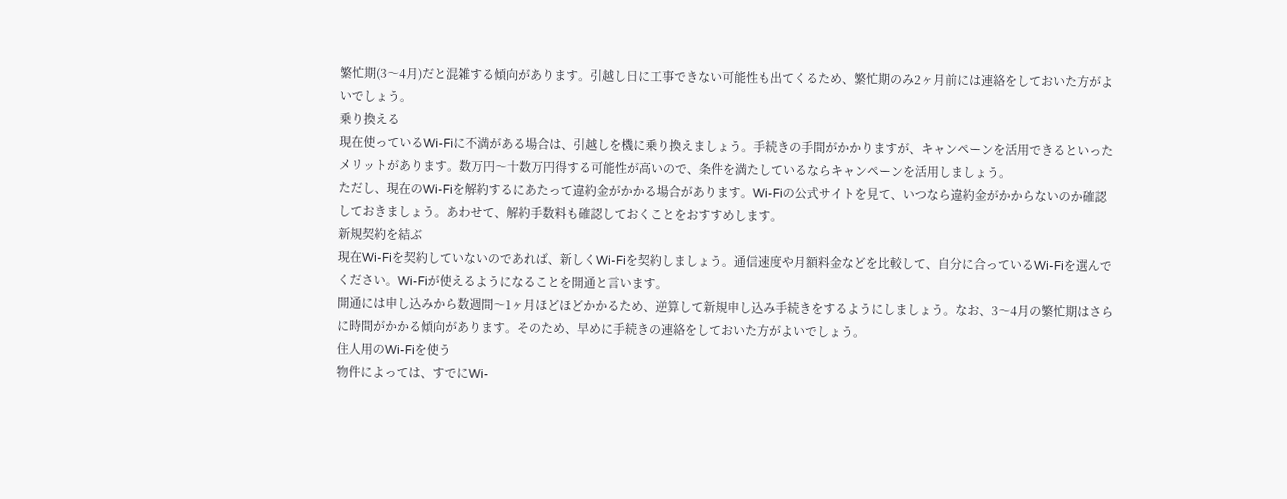繁忙期(3〜4月)だと混雑する傾向があります。引越し日に工事できない可能性も出てくるため、繁忙期のみ2ヶ月前には連絡をしておいた方がよいでしょう。
乗り換える
現在使っているWi-Fiに不満がある場合は、引越しを機に乗り換えましょう。手続きの手間がかかりますが、キャンペーンを活用できるといったメリットがあります。数万円〜十数万円得する可能性が高いので、条件を満たしているならキャンペーンを活用しましょう。
ただし、現在のWi-Fiを解約するにあたって違約金がかかる場合があります。Wi-Fiの公式サイトを見て、いつなら違約金がかからないのか確認しておきましょう。あわせて、解約手数料も確認しておくことをおすすめします。
新規契約を結ぶ
現在Wi-Fiを契約していないのであれば、新しくWi-Fiを契約しましょう。通信速度や月額料金などを比較して、自分に合っているWi-Fiを選んでください。Wi-Fiが使えるようになることを開通と言います。
開通には申し込みから数週間〜1ヶ月ほどほどかかるため、逆算して新規申し込み手続きをするようにしましょう。なお、3〜4月の繁忙期はさらに時間がかかる傾向があります。そのため、早めに手続きの連絡をしておいた方がよいでしょう。
住人用のWi-Fiを使う
物件によっては、すでにWi-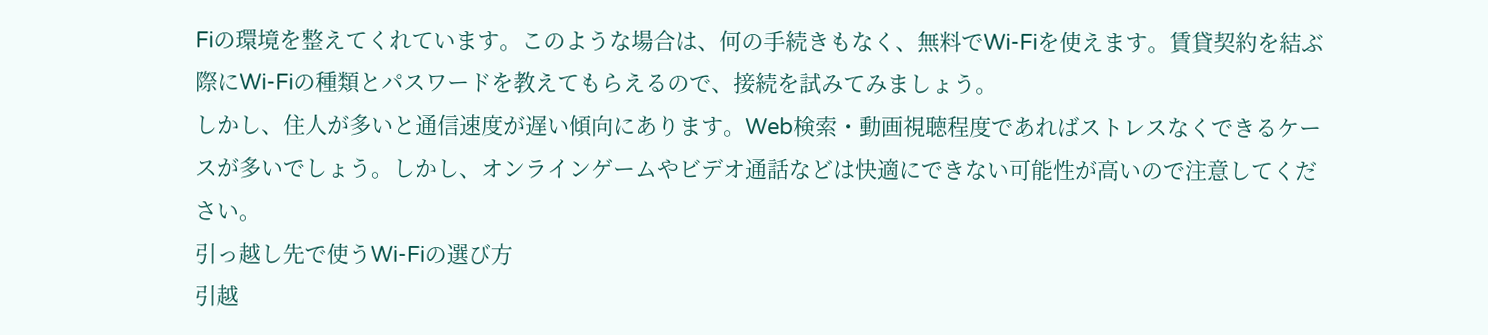Fiの環境を整えてくれています。このような場合は、何の手続きもなく、無料でWi-Fiを使えます。賃貸契約を結ぶ際にWi-Fiの種類とパスワードを教えてもらえるので、接続を試みてみましょう。
しかし、住人が多いと通信速度が遅い傾向にあります。Web検索・動画視聴程度であればストレスなくできるケースが多いでしょう。しかし、オンラインゲームやビデオ通話などは快適にできない可能性が高いので注意してください。
引っ越し先で使うWi-Fiの選び方
引越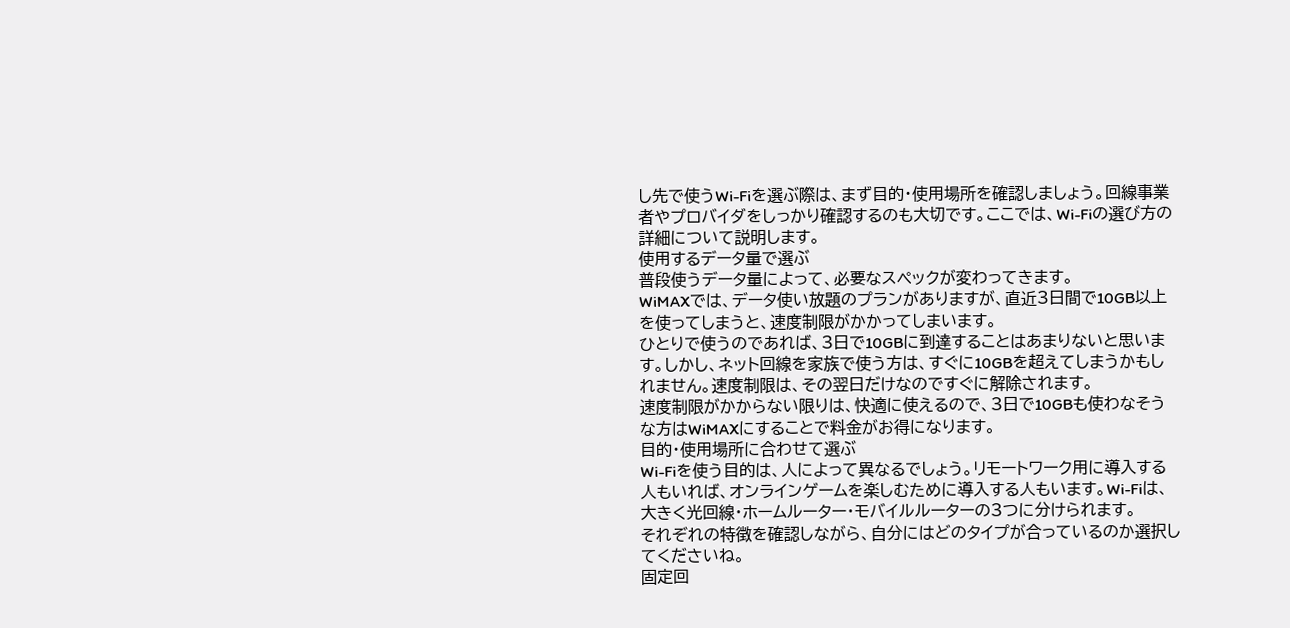し先で使うWi-Fiを選ぶ際は、まず目的・使用場所を確認しましょう。回線事業者やプロバイダをしっかり確認するのも大切です。ここでは、Wi-Fiの選び方の詳細について説明します。
使用するデータ量で選ぶ
普段使うデータ量によって、必要なスペックが変わってきます。
WiMAXでは、データ使い放題のプランがありますが、直近3日間で10GB以上を使ってしまうと、速度制限がかかってしまいます。
ひとりで使うのであれば、3日で10GBに到達することはあまりないと思います。しかし、ネット回線を家族で使う方は、すぐに10GBを超えてしまうかもしれません。速度制限は、その翌日だけなのですぐに解除されます。
速度制限がかからない限りは、快適に使えるので、3日で10GBも使わなそうな方はWiMAXにすることで料金がお得になります。
目的・使用場所に合わせて選ぶ
Wi-Fiを使う目的は、人によって異なるでしょう。リモートワーク用に導入する人もいれば、オンラインゲームを楽しむために導入する人もいます。Wi-Fiは、大きく光回線・ホームルーター・モバイルルーターの3つに分けられます。
それぞれの特徴を確認しながら、自分にはどのタイプが合っているのか選択してくださいね。
固定回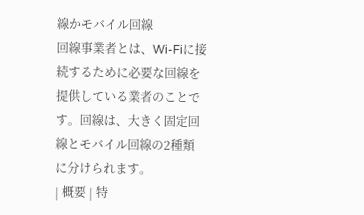線かモバイル回線
回線事業者とは、Wi-Fiに接続するために必要な回線を提供している業者のことです。回線は、大きく固定回線とモバイル回線の2種類に分けられます。
| 概要 | 特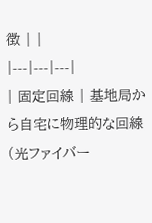徴 | |
|---|---|---|
| 固定回線 | 基地局から自宅に物理的な回線 (光ファイバー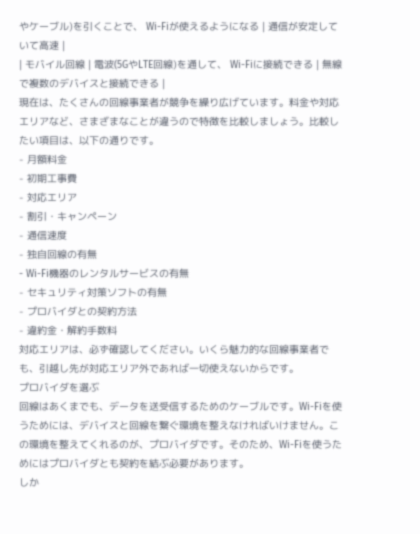やケーブル)を引くことで、 Wi-Fiが使えるようになる | 通信が安定していて高速 |
| モバイル回線 | 電波(5GやLTE回線)を通して、 Wi-Fiに接続できる | 無線で複数のデバイスと接続できる |
現在は、たくさんの回線事業者が競争を繰り広げています。料金や対応エリアなど、さまざまなことが違うので特徴を比較しましょう。比較したい項目は、以下の通りです。
- 月額料金
- 初期工事費
- 対応エリア
- 割引・キャンペーン
- 通信速度
- 独自回線の有無
- Wi-Fi機器のレンタルサービスの有無
- セキュリティ対策ソフトの有無
- プロバイダとの契約方法
- 違約金・解約手数料
対応エリアは、必ず確認してください。いくら魅力的な回線事業者でも、引越し先が対応エリア外であれば一切使えないからです。
プロバイダを選ぶ
回線はあくまでも、データを送受信するためのケーブルです。Wi-Fiを使うためには、デバイスと回線を繋ぐ環境を整えなければいけません。この環境を整えてくれるのが、プロバイダです。そのため、Wi-Fiを使うためにはプロバイダとも契約を結ぶ必要があります。
しか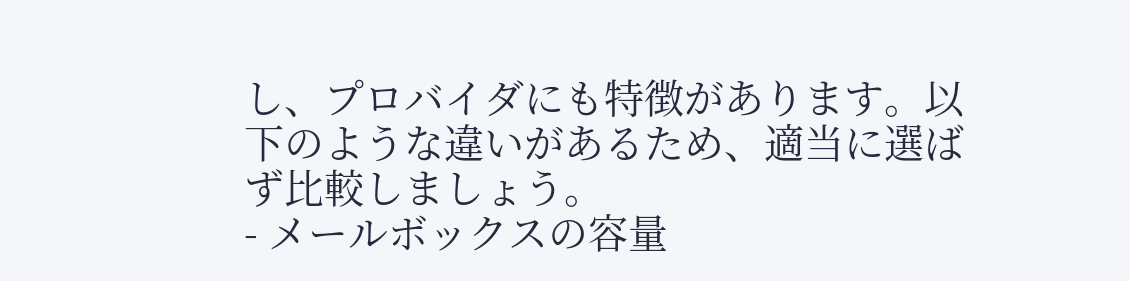し、プロバイダにも特徴があります。以下のような違いがあるため、適当に選ばず比較しましょう。
- メールボックスの容量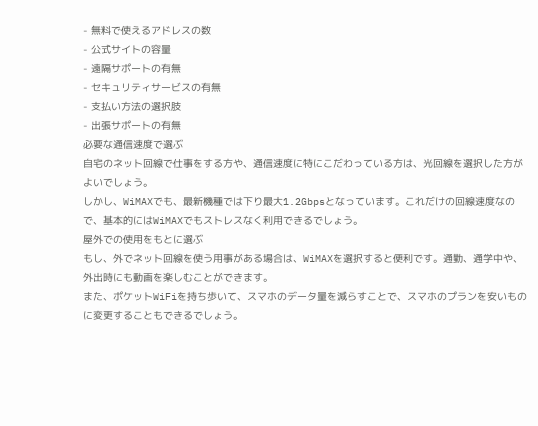- 無料で使えるアドレスの数
- 公式サイトの容量
- 遠隔サポートの有無
- セキュリティサービスの有無
- 支払い方法の選択肢
- 出張サポートの有無
必要な通信速度で選ぶ
自宅のネット回線で仕事をする方や、通信速度に特にこだわっている方は、光回線を選択した方がよいでしょう。
しかし、WiMAXでも、最新機種では下り最大1.2Gbpsとなっています。これだけの回線速度なので、基本的にはWiMAXでもストレスなく利用できるでしょう。
屋外での使用をもとに選ぶ
もし、外でネット回線を使う用事がある場合は、WiMAXを選択すると便利です。通勤、通学中や、外出時にも動画を楽しむことができます。
また、ポケットWiFiを持ち歩いて、スマホのデータ量を減らすことで、スマホのプランを安いものに変更することもできるでしょう。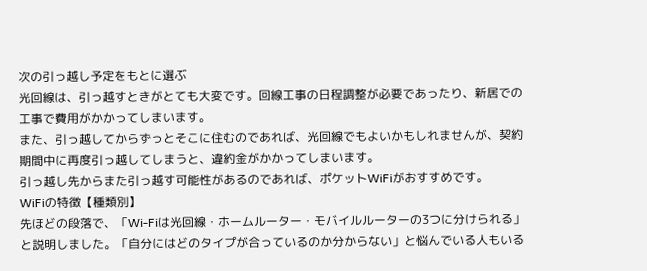次の引っ越し予定をもとに選ぶ
光回線は、引っ越すときがとても大変です。回線工事の日程調整が必要であったり、新居での工事で費用がかかってしまいます。
また、引っ越してからずっとそこに住むのであれば、光回線でもよいかもしれませんが、契約期間中に再度引っ越してしまうと、違約金がかかってしまいます。
引っ越し先からまた引っ越す可能性があるのであれば、ポケットWiFiがおすすめです。
WiFiの特徴【種類別】
先ほどの段落で、「Wi-Fiは光回線・ホームルーター・モバイルルーターの3つに分けられる」と説明しました。「自分にはどのタイプが合っているのか分からない」と悩んでいる人もいる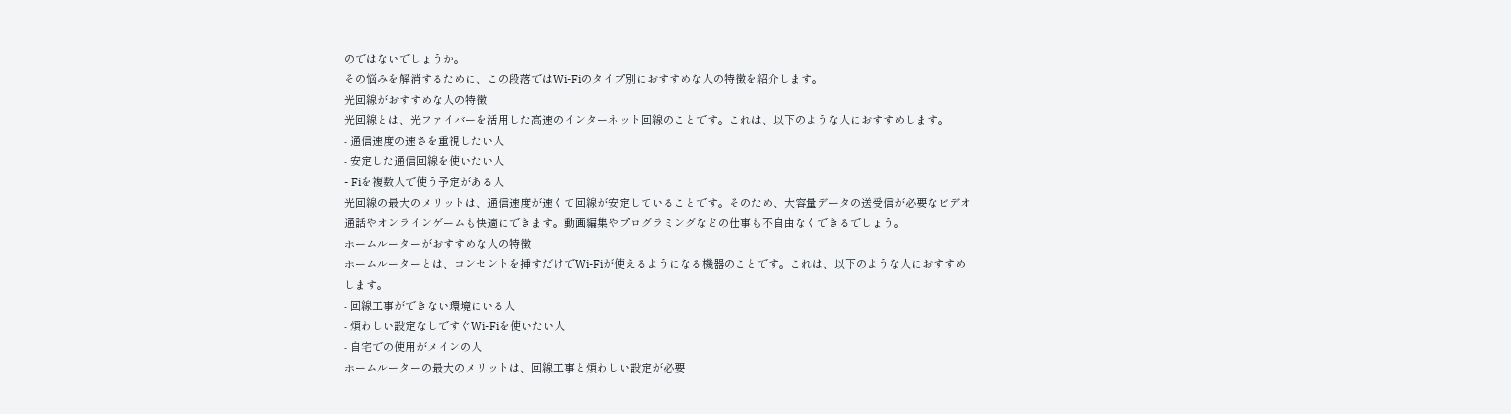のではないでしょうか。
その悩みを解消するために、この段落ではWi-Fiのタイプ別におすすめな人の特徴を紹介します。
光回線がおすすめな人の特徴
光回線とは、光ファイバーを活用した高速のインターネット回線のことです。これは、以下のような人におすすめします。
- 通信速度の速さを重視したい人
- 安定した通信回線を使いたい人
- Fiを複数人で使う予定がある人
光回線の最大のメリットは、通信速度が速くて回線が安定していることです。そのため、大容量データの送受信が必要なビデオ通話やオンラインゲームも快適にできます。動画編集やプログラミングなどの仕事も不自由なくできるでしょう。
ホームルーターがおすすめな人の特徴
ホームルーターとは、コンセントを挿すだけでWi-Fiが使えるようになる機器のことです。これは、以下のような人におすすめします。
- 回線工事ができない環境にいる人
- 煩わしい設定なしですぐWi-Fiを使いたい人
- 自宅での使用がメインの人
ホームルーターの最大のメリットは、回線工事と煩わしい設定が必要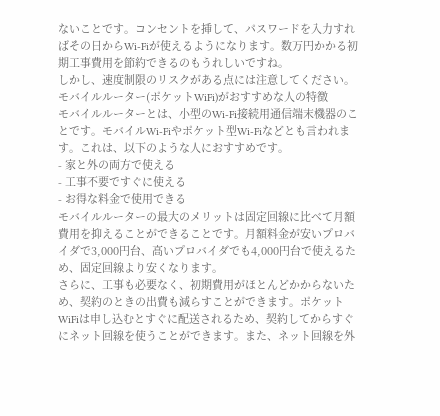ないことです。コンセントを挿して、パスワードを入力すればその日からWi-Fiが使えるようになります。数万円かかる初期工事費用を節約できるのもうれしいですね。
しかし、速度制限のリスクがある点には注意してください。
モバイルルーター(ポケットWiFi)がおすすめな人の特徴
モバイルルーターとは、小型のWi-Fi接続用通信端末機器のことです。モバイルWi-Fiやポケット型Wi-Fiなどとも言われます。これは、以下のような人におすすめです。
- 家と外の両方で使える
- 工事不要ですぐに使える
- お得な料金で使用できる
モバイルルーターの最大のメリットは固定回線に比べて月額費用を抑えることができることです。月額料金が安いプロバイダで3,000円台、高いプロバイダでも4,000円台で使えるため、固定回線より安くなります。
さらに、工事も必要なく、初期費用がほとんどかからないため、契約のときの出費も減らすことができます。ポケットWiFiは申し込むとすぐに配送されるため、契約してからすぐにネット回線を使うことができます。また、ネット回線を外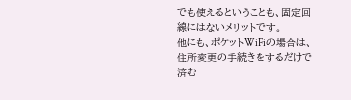でも使えるということも、固定回線にはないメリットです。
他にも、ポケットWiFiの場合は、住所変更の手続きをするだけで済む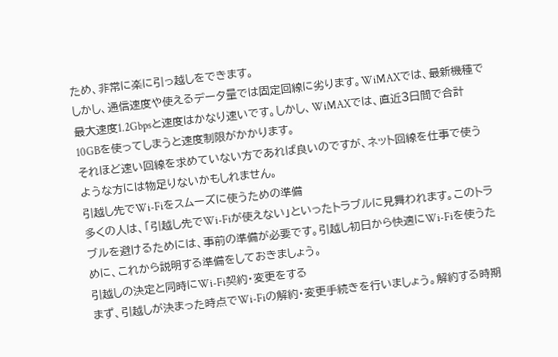ため、非常に楽に引っ越しをできます。
しかし、通信速度や使えるデータ量では固定回線に劣ります。WiMAXでは、最新機種で最大速度1.2Gbpsと速度はかなり速いです。しかし、WiMAXでは、直近3日間で合計10GBを使ってしまうと速度制限がかかります。
それほど速い回線を求めていない方であれば良いのですが、ネット回線を仕事で使うような方には物足りないかもしれません。
引越し先でWi-Fiをスムーズに使うための準備
多くの人は、「引越し先でWi-Fiが使えない」といったトラブルに見舞われます。このトラブルを避けるためには、事前の準備が必要です。引越し初日から快適にWi-Fiを使うために、これから説明する準備をしておきましょう。
引越しの決定と同時にWi-Fi契約・変更をする
まず、引越しが決まった時点でWi-Fiの解約・変更手続きを行いましょう。解約する時期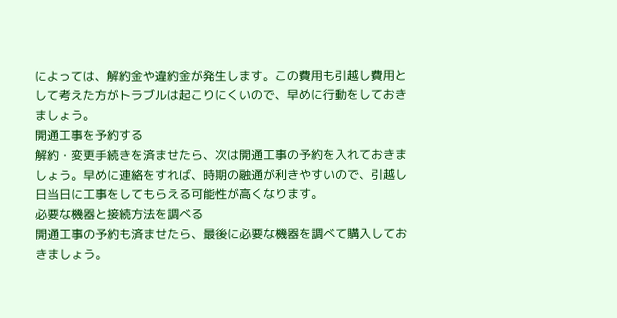によっては、解約金や違約金が発生します。この費用も引越し費用として考えた方がトラブルは起こりにくいので、早めに行動をしておきましょう。
開通工事を予約する
解約・変更手続きを済ませたら、次は開通工事の予約を入れておきましょう。早めに連絡をすれば、時期の融通が利きやすいので、引越し日当日に工事をしてもらえる可能性が高くなります。
必要な機器と接続方法を調べる
開通工事の予約も済ませたら、最後に必要な機器を調べて購入しておきましょう。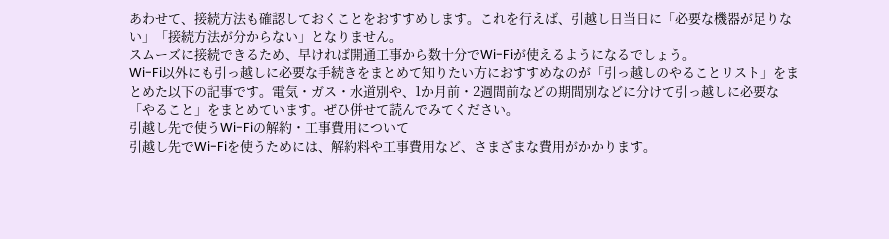あわせて、接続方法も確認しておくことをおすすめします。これを行えば、引越し日当日に「必要な機器が足りない」「接続方法が分からない」となりません。
スムーズに接続できるため、早ければ開通工事から数十分でWi-Fiが使えるようになるでしょう。
Wi-Fi以外にも引っ越しに必要な手続きをまとめて知りたい方におすすめなのが「引っ越しのやることリスト」をまとめた以下の記事です。電気・ガス・水道別や、1か月前・2週間前などの期間別などに分けて引っ越しに必要な「やること」をまとめています。ぜひ併せて読んでみてください。
引越し先で使うWi-Fiの解約・工事費用について
引越し先でWi-Fiを使うためには、解約料や工事費用など、さまざまな費用がかかります。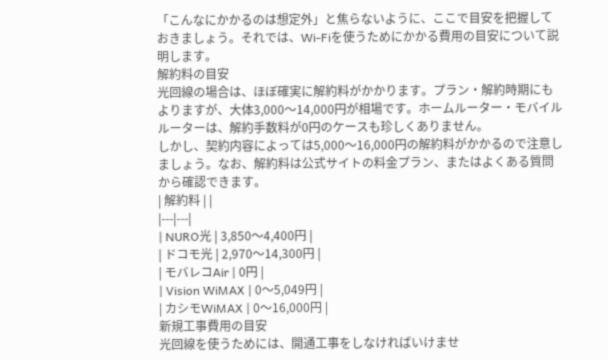「こんなにかかるのは想定外」と焦らないように、ここで目安を把握しておきましょう。それでは、Wi-Fiを使うためにかかる費用の目安について説明します。
解約料の目安
光回線の場合は、ほぼ確実に解約料がかかります。プラン・解約時期にもよりますが、大体3,000〜14,000円が相場です。ホームルーター・モバイルルーターは、解約手数料が0円のケースも珍しくありません。
しかし、契約内容によっては5,000〜16,000円の解約料がかかるので注意しましょう。なお、解約料は公式サイトの料金プラン、またはよくある質問から確認できます。
| 解約料 | |
|---|---|
| NURO光 | 3,850〜4,400円 |
| ドコモ光 | 2,970〜14,300円 |
| モバレコAir | 0円 |
| Vision WiMAX | 0〜5,049円 |
| カシモWiMAX | 0〜16,000円 |
新規工事費用の目安
光回線を使うためには、開通工事をしなければいけませ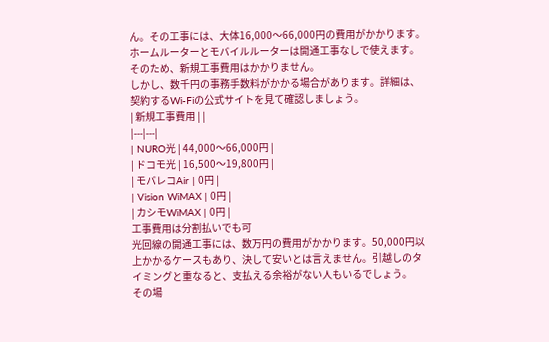ん。その工事には、大体16,000〜66,000円の費用がかかります。ホームルーターとモバイルルーターは開通工事なしで使えます。そのため、新規工事費用はかかりません。
しかし、数千円の事務手数料がかかる場合があります。詳細は、契約するWi-Fiの公式サイトを見て確認しましょう。
| 新規工事費用 | |
|---|---|
| NURO光 | 44,000〜66,000円 |
| ドコモ光 | 16,500〜19,800円 |
| モバレコAir | 0円 |
| Vision WiMAX | 0円 |
| カシモWiMAX | 0円 |
工事費用は分割払いでも可
光回線の開通工事には、数万円の費用がかかります。50,000円以上かかるケースもあり、決して安いとは言えません。引越しのタイミングと重なると、支払える余裕がない人もいるでしょう。
その場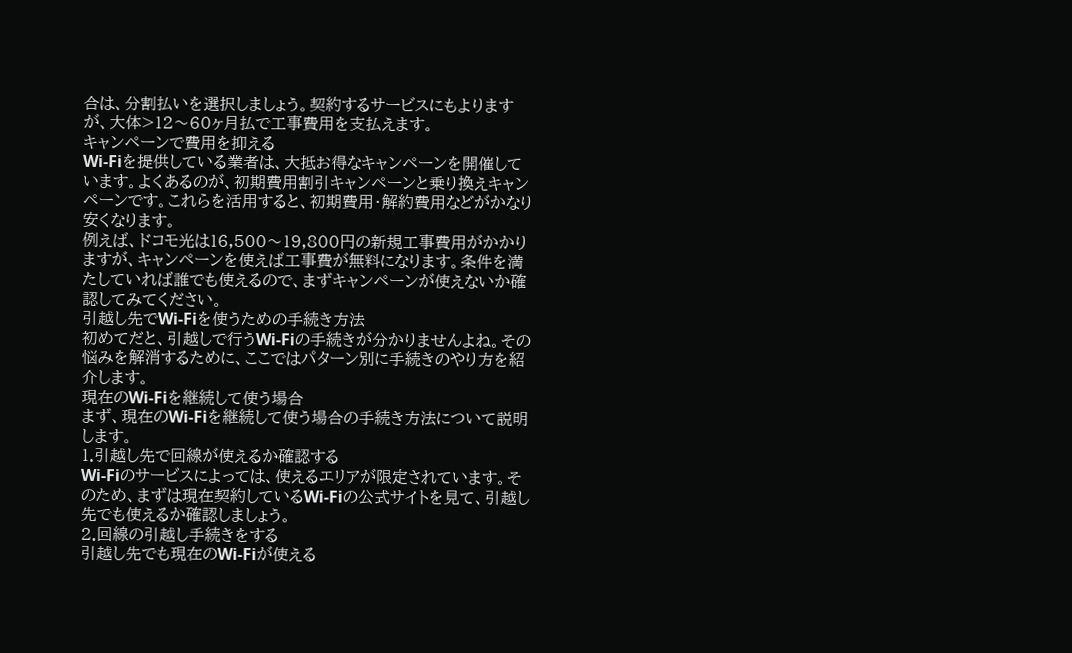合は、分割払いを選択しましょう。契約するサービスにもよりますが、大体>12〜60ヶ月払で工事費用を支払えます。
キャンペーンで費用を抑える
Wi-Fiを提供している業者は、大抵お得なキャンペーンを開催しています。よくあるのが、初期費用割引キャンペーンと乗り換えキャンペーンです。これらを活用すると、初期費用・解約費用などがかなり安くなります。
例えば、ドコモ光は16,500〜19,800円の新規工事費用がかかりますが、キャンペーンを使えば工事費が無料になります。条件を満たしていれば誰でも使えるので、まずキャンペーンが使えないか確認してみてください。
引越し先でWi-Fiを使うための手続き方法
初めてだと、引越しで行うWi-Fiの手続きが分かりませんよね。その悩みを解消するために、ここではパターン別に手続きのやり方を紹介します。
現在のWi-Fiを継続して使う場合
まず、現在のWi-Fiを継続して使う場合の手続き方法について説明します。
1.引越し先で回線が使えるか確認する
Wi-Fiのサービスによっては、使えるエリアが限定されています。そのため、まずは現在契約しているWi-Fiの公式サイトを見て、引越し先でも使えるか確認しましょう。
2.回線の引越し手続きをする
引越し先でも現在のWi-Fiが使える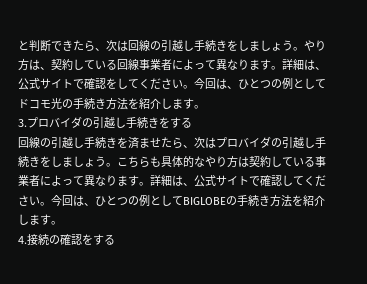と判断できたら、次は回線の引越し手続きをしましょう。やり方は、契約している回線事業者によって異なります。詳細は、公式サイトで確認をしてください。今回は、ひとつの例としてドコモ光の手続き方法を紹介します。
3.プロバイダの引越し手続きをする
回線の引越し手続きを済ませたら、次はプロバイダの引越し手続きをしましょう。こちらも具体的なやり方は契約している事業者によって異なります。詳細は、公式サイトで確認してください。今回は、ひとつの例としてBIGLOBEの手続き方法を紹介します。
4.接続の確認をする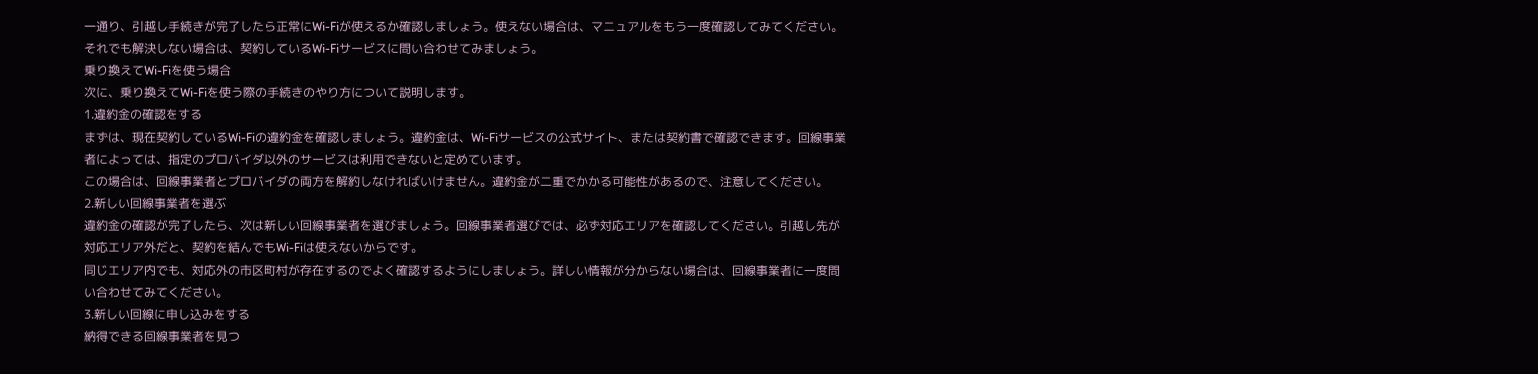一通り、引越し手続きが完了したら正常にWi-Fiが使えるか確認しましょう。使えない場合は、マニュアルをもう一度確認してみてください。それでも解決しない場合は、契約しているWi-Fiサービスに問い合わせてみましょう。
乗り換えてWi-Fiを使う場合
次に、乗り換えてWi-Fiを使う際の手続きのやり方について説明します。
1.違約金の確認をする
まずは、現在契約しているWi-Fiの違約金を確認しましょう。違約金は、Wi-Fiサービスの公式サイト、または契約書で確認できます。回線事業者によっては、指定のプロバイダ以外のサービスは利用できないと定めています。
この場合は、回線事業者とプロバイダの両方を解約しなければいけません。違約金が二重でかかる可能性があるので、注意してください。
2.新しい回線事業者を選ぶ
違約金の確認が完了したら、次は新しい回線事業者を選びましょう。回線事業者選びでは、必ず対応エリアを確認してください。引越し先が対応エリア外だと、契約を結んでもWi-Fiは使えないからです。
同じエリア内でも、対応外の市区町村が存在するのでよく確認するようにしましょう。詳しい情報が分からない場合は、回線事業者に一度問い合わせてみてください。
3.新しい回線に申し込みをする
納得できる回線事業者を見つ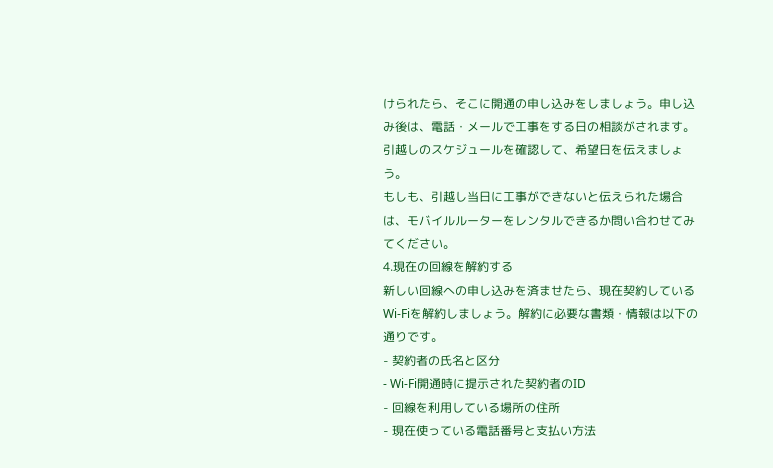けられたら、そこに開通の申し込みをしましょう。申し込み後は、電話・メールで工事をする日の相談がされます。引越しのスケジュールを確認して、希望日を伝えましょう。
もしも、引越し当日に工事ができないと伝えられた場合は、モバイルルーターをレンタルできるか問い合わせてみてください。
4.現在の回線を解約する
新しい回線への申し込みを済ませたら、現在契約しているWi-Fiを解約しましょう。解約に必要な書類・情報は以下の通りです。
- 契約者の氏名と区分
- Wi-Fi開通時に提示された契約者のID
- 回線を利用している場所の住所
- 現在使っている電話番号と支払い方法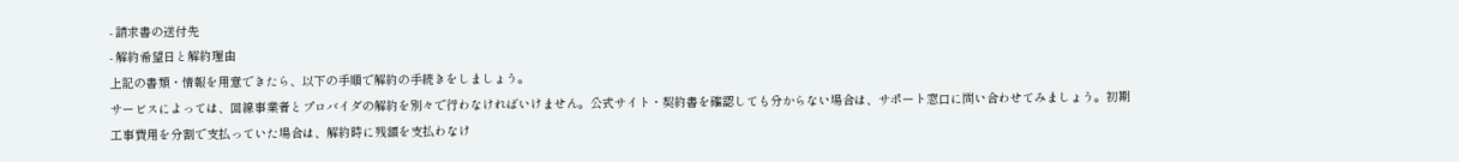- 請求書の送付先
- 解約希望日と解約理由
上記の書類・情報を用意できたら、以下の手順で解約の手続きをしましょう。
サービスによっては、回線事業者とプロバイダの解約を別々で行わなければいけません。公式サイト・契約書を確認しても分からない場合は、サポート窓口に問い合わせてみましょう。初期工事費用を分割で支払っていた場合は、解約時に残額を支払わなけ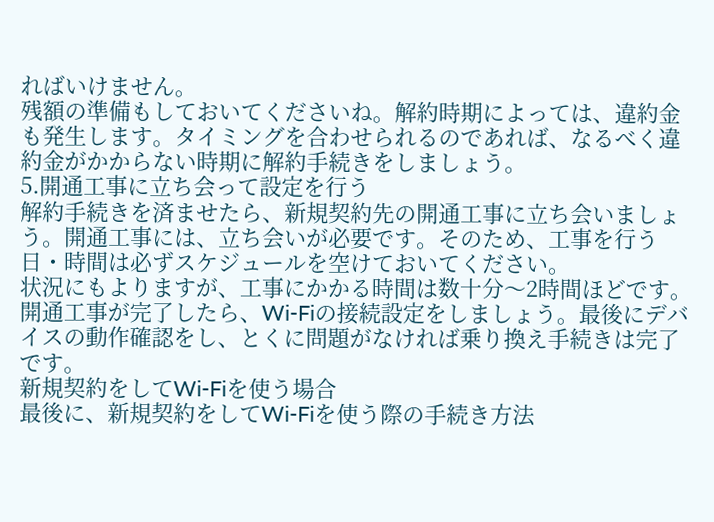ればいけません。
残額の準備もしておいてくださいね。解約時期によっては、違約金も発生します。タイミングを合わせられるのであれば、なるべく違約金がかからない時期に解約手続きをしましょう。
5.開通工事に立ち会って設定を行う
解約手続きを済ませたら、新規契約先の開通工事に立ち会いましょう。開通工事には、立ち会いが必要です。そのため、工事を行う日・時間は必ずスケジュールを空けておいてください。
状況にもよりますが、工事にかかる時間は数十分〜2時間ほどです。開通工事が完了したら、Wi-Fiの接続設定をしましょう。最後にデバイスの動作確認をし、とくに問題がなければ乗り換え手続きは完了です。
新規契約をしてWi-Fiを使う場合
最後に、新規契約をしてWi-Fiを使う際の手続き方法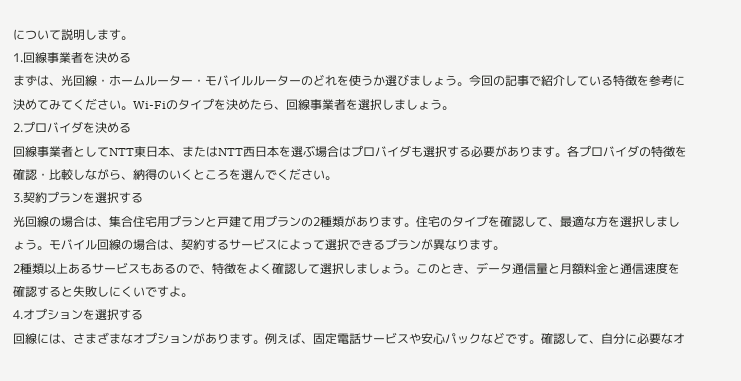について説明します。
1.回線事業者を決める
まずは、光回線・ホームルーター・モバイルルーターのどれを使うか選びましょう。今回の記事で紹介している特徴を参考に決めてみてください。Wi-Fiのタイプを決めたら、回線事業者を選択しましょう。
2.プロバイダを決める
回線事業者としてNTT東日本、またはNTT西日本を選ぶ場合はプロバイダも選択する必要があります。各プロバイダの特徴を確認・比較しながら、納得のいくところを選んでください。
3.契約プランを選択する
光回線の場合は、集合住宅用プランと戸建て用プランの2種類があります。住宅のタイプを確認して、最適な方を選択しましょう。モバイル回線の場合は、契約するサービスによって選択できるプランが異なります。
2種類以上あるサービスもあるので、特徴をよく確認して選択しましょう。このとき、データ通信量と月額料金と通信速度を確認すると失敗しにくいですよ。
4.オプションを選択する
回線には、さまざまなオプションがあります。例えば、固定電話サービスや安心パックなどです。確認して、自分に必要なオ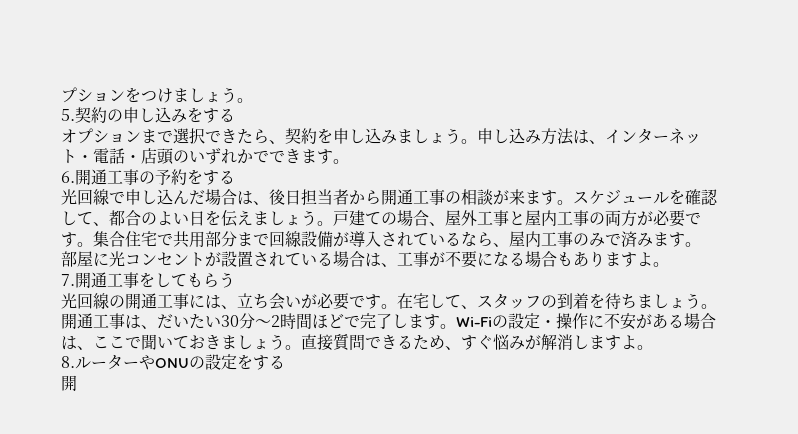プションをつけましょう。
5.契約の申し込みをする
オプションまで選択できたら、契約を申し込みましょう。申し込み方法は、インターネット・電話・店頭のいずれかでできます。
6.開通工事の予約をする
光回線で申し込んだ場合は、後日担当者から開通工事の相談が来ます。スケジュールを確認して、都合のよい日を伝えましょう。戸建ての場合、屋外工事と屋内工事の両方が必要です。集合住宅で共用部分まで回線設備が導入されているなら、屋内工事のみで済みます。
部屋に光コンセントが設置されている場合は、工事が不要になる場合もありますよ。
7.開通工事をしてもらう
光回線の開通工事には、立ち会いが必要です。在宅して、スタッフの到着を待ちましょう。開通工事は、だいたい30分〜2時間ほどで完了します。Wi-Fiの設定・操作に不安がある場合は、ここで聞いておきましょう。直接質問できるため、すぐ悩みが解消しますよ。
8.ルーターやONUの設定をする
開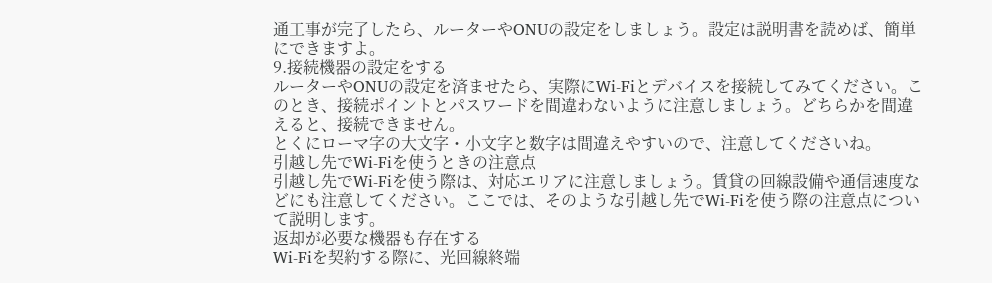通工事が完了したら、ルーターやONUの設定をしましょう。設定は説明書を読めば、簡単にできますよ。
9.接続機器の設定をする
ルーターやONUの設定を済ませたら、実際にWi-Fiとデバイスを接続してみてください。このとき、接続ポイントとパスワードを間違わないように注意しましょう。どちらかを間違えると、接続できません。
とくにローマ字の大文字・小文字と数字は間違えやすいので、注意してくださいね。
引越し先でWi-Fiを使うときの注意点
引越し先でWi-Fiを使う際は、対応エリアに注意しましょう。賃貸の回線設備や通信速度などにも注意してください。ここでは、そのような引越し先でWi-Fiを使う際の注意点について説明します。
返却が必要な機器も存在する
Wi-Fiを契約する際に、光回線終端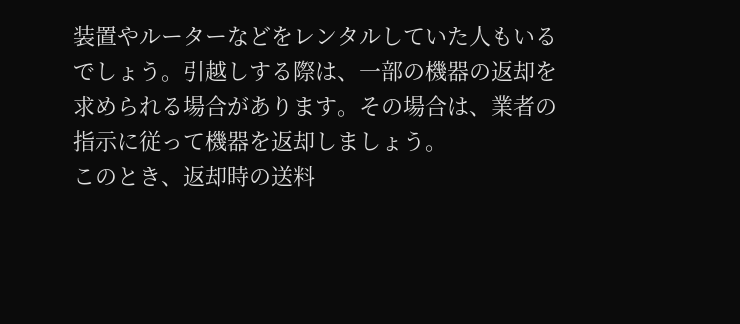装置やルーターなどをレンタルしていた人もいるでしょう。引越しする際は、一部の機器の返却を求められる場合があります。その場合は、業者の指示に従って機器を返却しましょう。
このとき、返却時の送料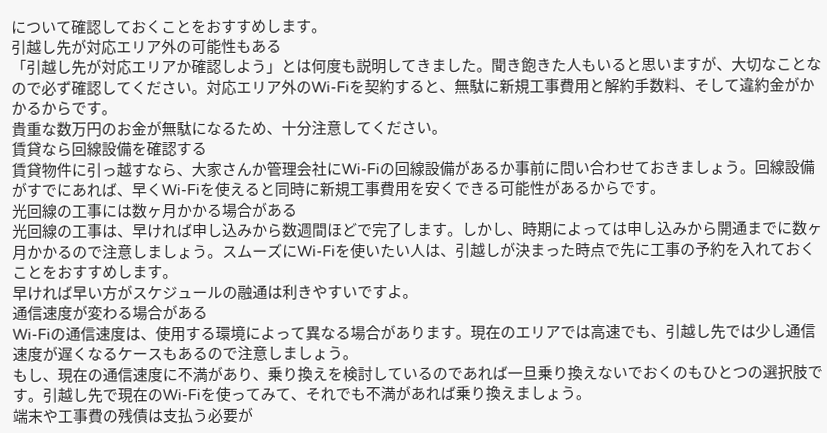について確認しておくことをおすすめします。
引越し先が対応エリア外の可能性もある
「引越し先が対応エリアか確認しよう」とは何度も説明してきました。聞き飽きた人もいると思いますが、大切なことなので必ず確認してください。対応エリア外のWi-Fiを契約すると、無駄に新規工事費用と解約手数料、そして違約金がかかるからです。
貴重な数万円のお金が無駄になるため、十分注意してください。
賃貸なら回線設備を確認する
賃貸物件に引っ越すなら、大家さんか管理会社にWi-Fiの回線設備があるか事前に問い合わせておきましょう。回線設備がすでにあれば、早くWi-Fiを使えると同時に新規工事費用を安くできる可能性があるからです。
光回線の工事には数ヶ月かかる場合がある
光回線の工事は、早ければ申し込みから数週間ほどで完了します。しかし、時期によっては申し込みから開通までに数ヶ月かかるので注意しましょう。スムーズにWi-Fiを使いたい人は、引越しが決まった時点で先に工事の予約を入れておくことをおすすめします。
早ければ早い方がスケジュールの融通は利きやすいですよ。
通信速度が変わる場合がある
Wi-Fiの通信速度は、使用する環境によって異なる場合があります。現在のエリアでは高速でも、引越し先では少し通信速度が遅くなるケースもあるので注意しましょう。
もし、現在の通信速度に不満があり、乗り換えを検討しているのであれば一旦乗り換えないでおくのもひとつの選択肢です。引越し先で現在のWi-Fiを使ってみて、それでも不満があれば乗り換えましょう。
端末や工事費の残債は支払う必要が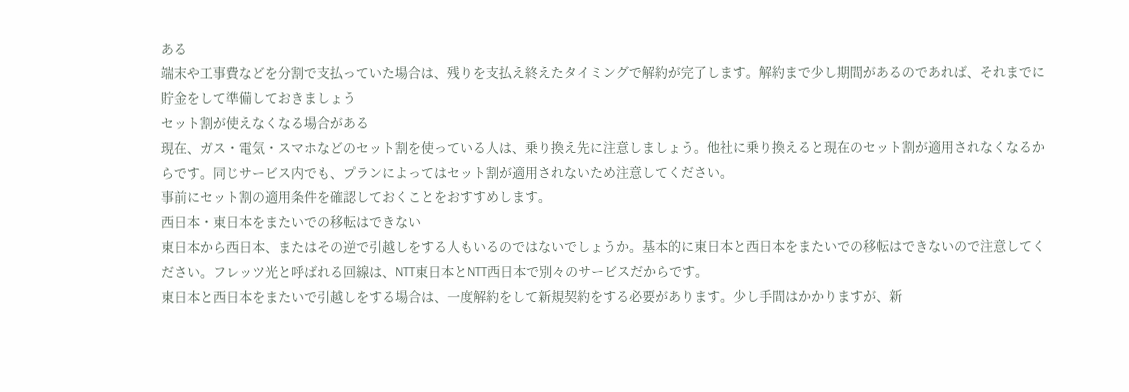ある
端末や工事費などを分割で支払っていた場合は、残りを支払え終えたタイミングで解約が完了します。解約まで少し期間があるのであれば、それまでに貯金をして準備しておきましょう
セット割が使えなくなる場合がある
現在、ガス・電気・スマホなどのセット割を使っている人は、乗り換え先に注意しましょう。他社に乗り換えると現在のセット割が適用されなくなるからです。同じサービス内でも、プランによってはセット割が適用されないため注意してください。
事前にセット割の適用条件を確認しておくことをおすすめします。
西日本・東日本をまたいでの移転はできない
東日本から西日本、またはその逆で引越しをする人もいるのではないでしょうか。基本的に東日本と西日本をまたいでの移転はできないので注意してください。フレッツ光と呼ばれる回線は、NTT東日本とNTT西日本で別々のサービスだからです。
東日本と西日本をまたいで引越しをする場合は、一度解約をして新規契約をする必要があります。少し手間はかかりますが、新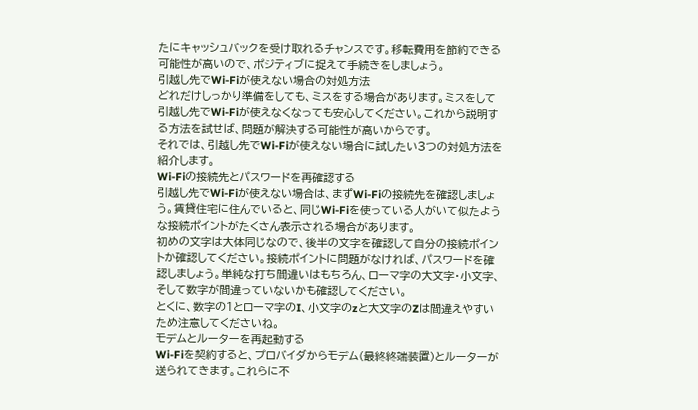たにキャッシュバックを受け取れるチャンスです。移転費用を節約できる可能性が高いので、ポジティブに捉えて手続きをしましょう。
引越し先でWi-Fiが使えない場合の対処方法
どれだけしっかり準備をしても、ミスをする場合があります。ミスをして引越し先でWi-Fiが使えなくなっても安心してください。これから説明する方法を試せば、問題が解決する可能性が高いからです。
それでは、引越し先でWi-Fiが使えない場合に試したい3つの対処方法を紹介します。
Wi-Fiの接続先とパスワードを再確認する
引越し先でWi-Fiが使えない場合は、まずWi-Fiの接続先を確認しましょう。賃貸住宅に住んでいると、同じWi-Fiを使っている人がいて似たような接続ポイントがたくさん表示される場合があります。
初めの文字は大体同じなので、後半の文字を確認して自分の接続ポイントか確認してください。接続ポイントに問題がなければ、パスワードを確認しましょう。単純な打ち間違いはもちろん、ローマ字の大文字・小文字、そして数字が間違っていないかも確認してください。
とくに、数字の1とローマ字のI、小文字のzと大文字のZは間違えやすいため注意してくださいね。
モデムとルーターを再起動する
Wi-Fiを契約すると、プロバイダからモデム(最終終端装置)とルーターが送られてきます。これらに不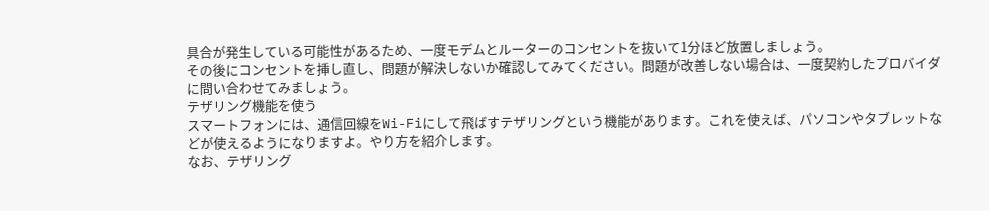具合が発生している可能性があるため、一度モデムとルーターのコンセントを抜いて1分ほど放置しましょう。
その後にコンセントを挿し直し、問題が解決しないか確認してみてください。問題が改善しない場合は、一度契約したプロバイダに問い合わせてみましょう。
テザリング機能を使う
スマートフォンには、通信回線をWi-Fiにして飛ばすテザリングという機能があります。これを使えば、パソコンやタブレットなどが使えるようになりますよ。やり方を紹介します。
なお、テザリング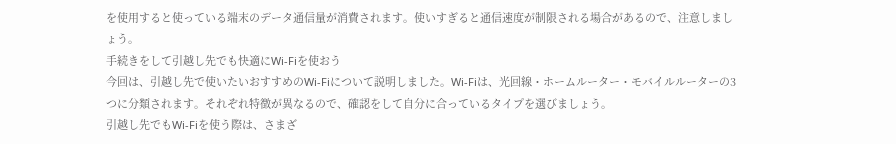を使用すると使っている端末のデータ通信量が消費されます。使いすぎると通信速度が制限される場合があるので、注意しましょう。
手続きをして引越し先でも快適にWi-Fiを使おう
今回は、引越し先で使いたいおすすめのWi-Fiについて説明しました。Wi-Fiは、光回線・ホームルーター・モバイルルーターの3つに分類されます。それぞれ特徴が異なるので、確認をして自分に合っているタイプを選びましょう。
引越し先でもWi-Fiを使う際は、さまざ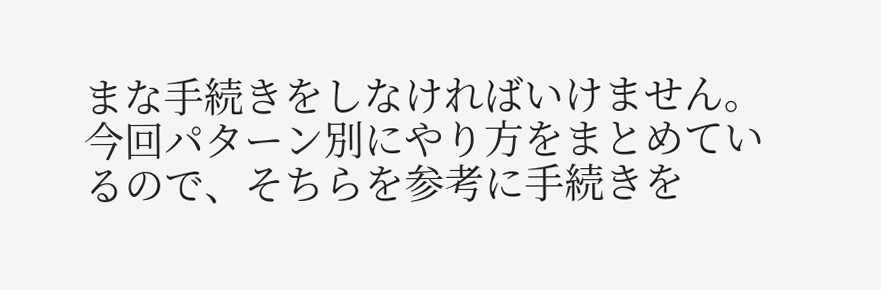まな手続きをしなければいけません。今回パターン別にやり方をまとめているので、そちらを参考に手続きを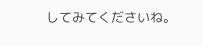してみてくださいね。